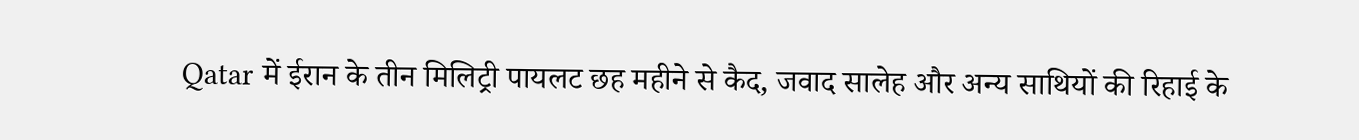Qatar में ईरान के तीन मिलिट्री पायलट छह महीने से कैद, जवाद सालेह और अन्य साथियों की रिहाई के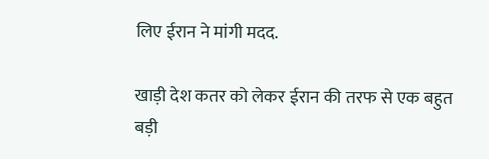लिए ईरान ने मांगी मदद.

खाड़ी देश कतर को लेकर ईरान की तरफ से एक बहुत बड़ी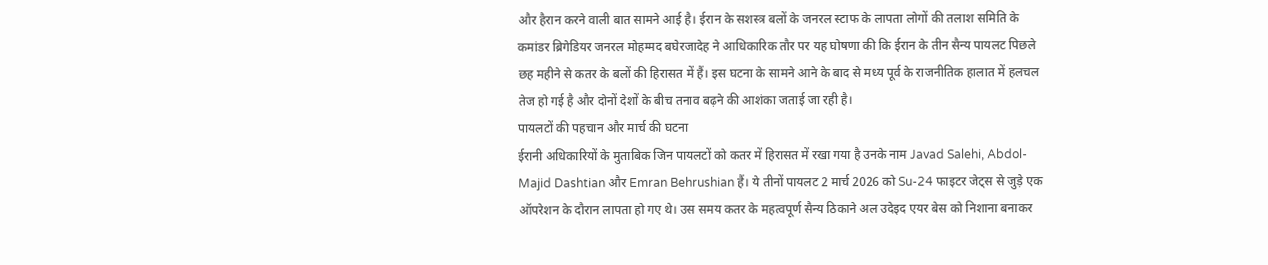और हैरान करने वाली बात सामने आई है। ईरान के सशस्त्र बलों के जनरल स्टाफ के लापता लोगों की तलाश समिति के कमांडर ब्रिगेडियर जनरल मोहम्मद बघेरजादेह ने आधिकारिक तौर पर यह घोषणा की कि ईरान के तीन सैन्य पायलट पिछले छह महीने से कतर के बलों की हिरासत में हैं। इस घटना के सामने आने के बाद से मध्य पूर्व के राजनीतिक हालात में हलचल तेज हो गई है और दोनों देशों के बीच तनाव बढ़ने की आशंका जताई जा रही है।
पायलटों की पहचान और मार्च की घटना
ईरानी अधिकारियों के मुताबिक जिन पायलटों को कतर में हिरासत में रखा गया है उनके नाम Javad Salehi, Abdol-Majid Dashtian और Emran Behrushian हैं। ये तीनों पायलट 2 मार्च 2026 को Su-24 फाइटर जेट्स से जुड़े एक ऑपरेशन के दौरान लापता हो गए थे। उस समय कतर के महत्वपूर्ण सैन्य ठिकाने अल उदेइद एयर बेस को निशाना बनाकर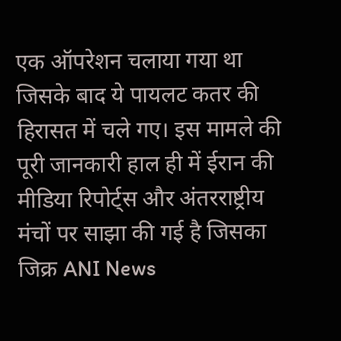एक ऑपरेशन चलाया गया था जिसके बाद ये पायलट कतर की हिरासत में चले गए। इस मामले की पूरी जानकारी हाल ही में ईरान की मीडिया रिपोर्ट्स और अंतरराष्ट्रीय मंचों पर साझा की गई है जिसका जिक्र ANI News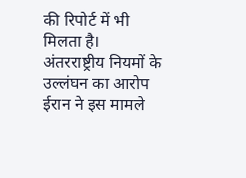की रिपोर्ट में भी मिलता है।
अंतरराष्ट्रीय नियमों के उल्लंघन का आरोप
ईरान ने इस मामले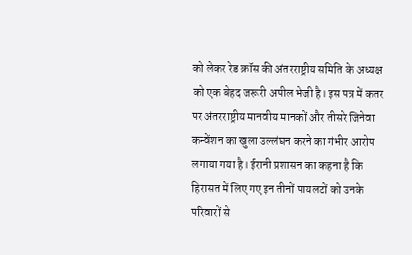को लेकर रेड क्रॉस की अंतरराष्ट्रीय समिति के अध्यक्ष को एक बेहद जरूरी अपील भेजी है। इस पत्र में कतर पर अंतरराष्ट्रीय मानवीय मानकों और तीसरे जिनेवा कन्वेंशन का खुला उल्लंघन करने का गंभीर आरोप लगाया गया है। ईरानी प्रशासन का कहना है कि हिरासत में लिए गए इन तीनों पायलटों को उनके परिवारों से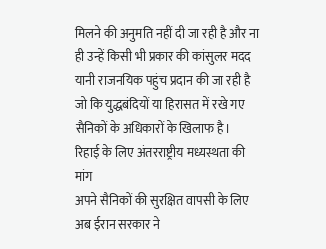मिलने की अनुमति नहीं दी जा रही है और ना ही उन्हें किसी भी प्रकार की कांसुलर मदद यानी राजनयिक पहुंच प्रदान की जा रही है जो कि युद्धबंदियों या हिरासत में रखे गए सैनिकों के अधिकारों के खिलाफ है।
रिहाई के लिए अंतरराष्ट्रीय मध्यस्थता की मांग
अपने सैनिकों की सुरक्षित वापसी के लिए अब ईरान सरकार ने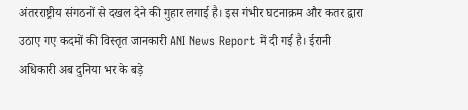अंतरराष्ट्रीय संगठनों से दखल देने की गुहार लगाई है। इस गंभीर घटनाक्रम और कतर द्वारा उठाए गए कदमों की विस्तृत जानकारी ANI News Report में दी गई है। ईरानी अधिकारी अब दुनिया भर के बड़े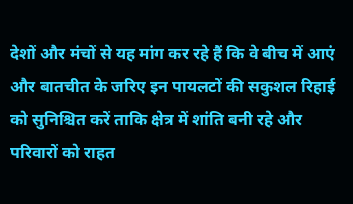देशों और मंचों से यह मांग कर रहे हैं कि वे बीच में आएं और बातचीत के जरिए इन पायलटों की सकुशल रिहाई को सुनिश्चित करें ताकि क्षेत्र में शांति बनी रहे और परिवारों को राहत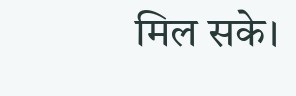मिल सके।